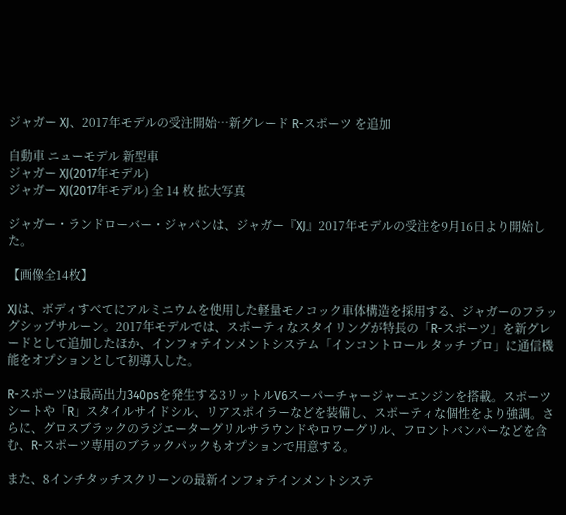ジャガー XJ、2017年モデルの受注開始…新グレード R-スポーツ を追加

自動車 ニューモデル 新型車
ジャガー XJ(2017年モデル)
ジャガー XJ(2017年モデル) 全 14 枚 拡大写真

ジャガー・ランドローバー・ジャパンは、ジャガー『XJ』2017年モデルの受注を9月16日より開始した。

【画像全14枚】

XJは、ボディすべてにアルミニウムを使用した軽量モノコック車体構造を採用する、ジャガーのフラッグシップサルーン。2017年モデルでは、スポーティなスタイリングが特長の「R-スポーツ」を新グレードとして追加したほか、インフォテインメントシステム「インコントロール タッチ プロ」に通信機能をオプションとして初導入した。

R-スポーツは最高出力340psを発生する3リットルV6スーパーチャージャーエンジンを搭載。スポーツシートや「R」スタイルサイドシル、リアスポイラーなどを装備し、スポーティな個性をより強調。さらに、グロスブラックのラジエーターグリルサラウンドやロワーグリル、フロントバンパーなどを含む、R-スポーツ専用のブラックパックもオプションで用意する。

また、8インチタッチスクリーンの最新インフォテインメントシステ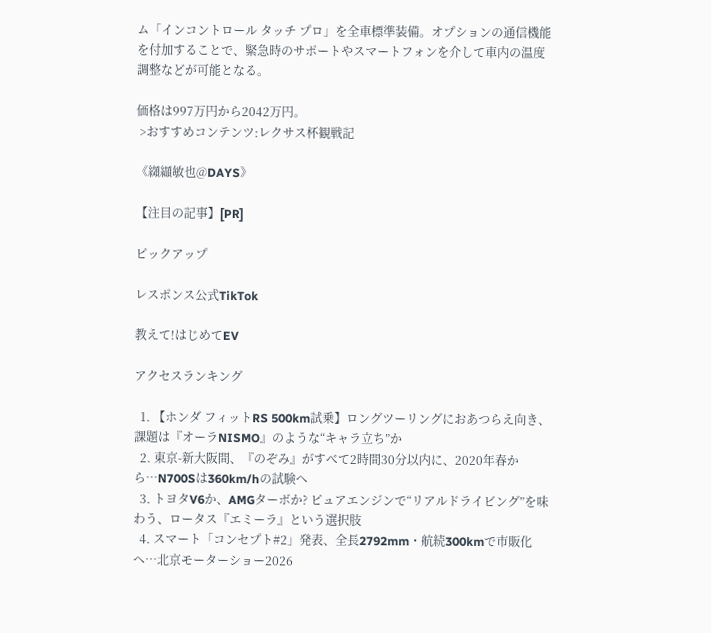ム「インコントロール タッチ プロ」を全車標準装備。オプションの通信機能を付加することで、緊急時のサポートやスマートフォンを介して車内の温度調整などが可能となる。

価格は997万円から2042万円。
 >おすすめコンテンツ:レクサス杯観戦記

《纐纈敏也@DAYS》

【注目の記事】[PR]

ピックアップ

レスポンス公式TikTok

教えて!はじめてEV

アクセスランキング

  1. 【ホンダ フィットRS 500km試乗】ロングツーリングにおあつらえ向き、課題は『オーラNISMO』のような“キャラ立ち”か
  2. 東京-新大阪間、『のぞみ』がすべて2時間30分以内に、2020年春から…N700Sは360km/hの試験へ
  3. トヨタV6か、AMGターボか? ピュアエンジンで“リアルドライビング”を味わう、ロータス『エミーラ』という選択肢
  4. スマート「コンセプト#2」発表、全長2792mm・航続300kmで市販化へ…北京モーターショー2026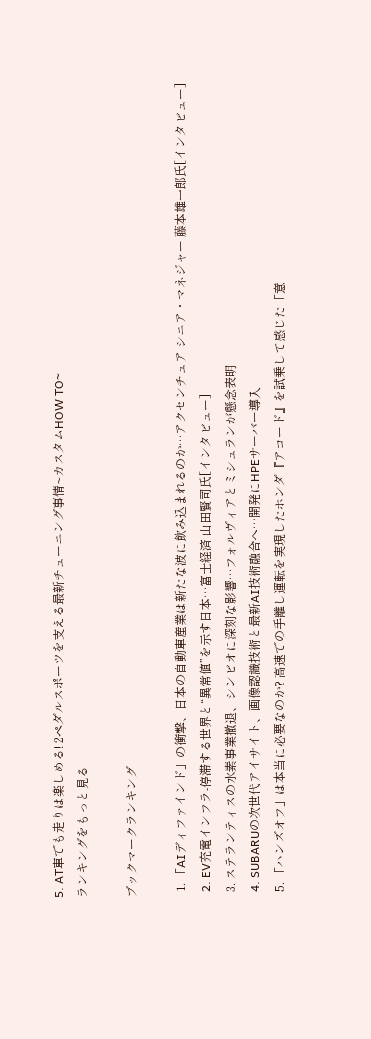5. AT車でも走りは楽しめる! 2ペダルスポーツを支える最新チューニング事情~カスタムHOW TO~
ランキングをもっと見る

ブックマークランキング

  1. 「AIディファインド」の衝撃、日本の自動車産業は新たな波に飲み込まれるのか…アクセンチュア シニア・マネジャー 藤本雄一郎氏[インタビュー]
  2. EV充電インフラ-停滞する世界と“異常値”を示す日本…富士経済 山田賢司氏[インタビュー]
  3. ステランティスの水素事業撤退、シンビオに深刻な影響…フォルヴィアとミシュランが懸念表明
  4. SUBARUの次世代アイサイト、画像認識技術と最新AI技術融合へ…開発にHPEサーバー導入
  5. 「ハンズオフ」は本当に必要なのか? 高速での手離し運転を実現したホンダ『アコード』を試乗して感じた「意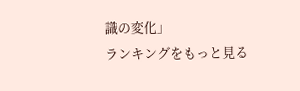識の変化」
ランキングをもっと見る